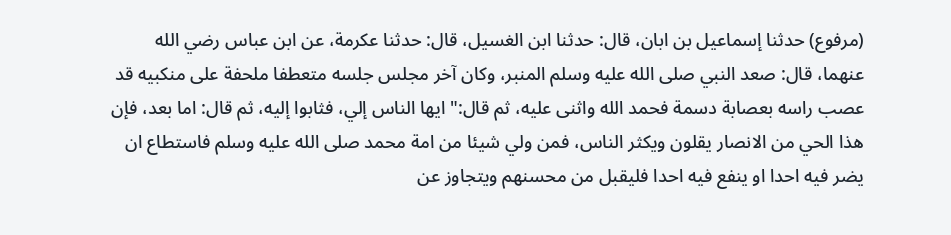(مرفوع) حدثنا إسماعيل بن ابان، قال: حدثنا ابن الغسيل، قال: حدثنا عكرمة، عن ابن عباس رضي الله عنهما، قال: صعد النبي صلى الله عليه وسلم المنبر، وكان آخر مجلس جلسه متعطفا ملحفة على منكبيه قد عصب راسه بعصابة دسمة فحمد الله واثنى عليه، ثم قال:" ايها الناس إلي، فثابوا إليه، ثم قال: اما بعد، فإن هذا الحي من الانصار يقلون ويكثر الناس، فمن ولي شيئا من امة محمد صلى الله عليه وسلم فاستطاع ان يضر فيه احدا او ينفع فيه احدا فليقبل من محسنهم ويتجاوز عن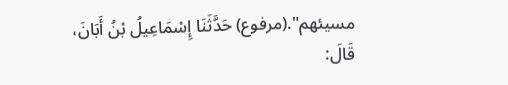مسيئهم".(مرفوع) حَدَّثَنَا إِسْمَاعِيلُ بْنُ أَبَانَ، قَالَ: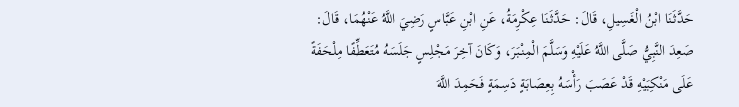حَدَّثَنَا ابْنُ الْغَسِيلِ، قَالَ: حَدَّثَنَا عِكْرِمَةُ، عَنِ ابْنِ عَبَّاسٍ رَضِيَ اللَّهُ عَنْهُمَا، قَالَ: صَعِدَ النَّبِيُّ صَلَّى اللَّهُ عَلَيْهِ وَسَلَّمَ الْمِنْبَرَ، وَكَانَ آخِرَ مَجْلِسٍ جَلَسَهُ مُتَعَطِّفًا مِلْحَفَةً عَلَى مَنْكِبَيْهِ قَدْ عَصَبَ رَأْسَهُ بِعِصَابَةٍ دَسِمَةٍ فَحَمِدَ اللَّهَ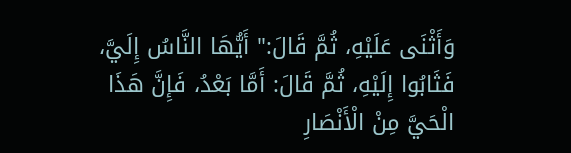وَأَثْنَى عَلَيْهِ، ثُمَّ قَالَ:" أَيُّهَا النَّاسُ إِلَيَّ، فَثَابُوا إِلَيْهِ، ثُمَّ قَالَ: أَمَّا بَعْدُ، فَإِنَّ هَذَا الْحَيَّ مِنْ الْأَنْصَارِ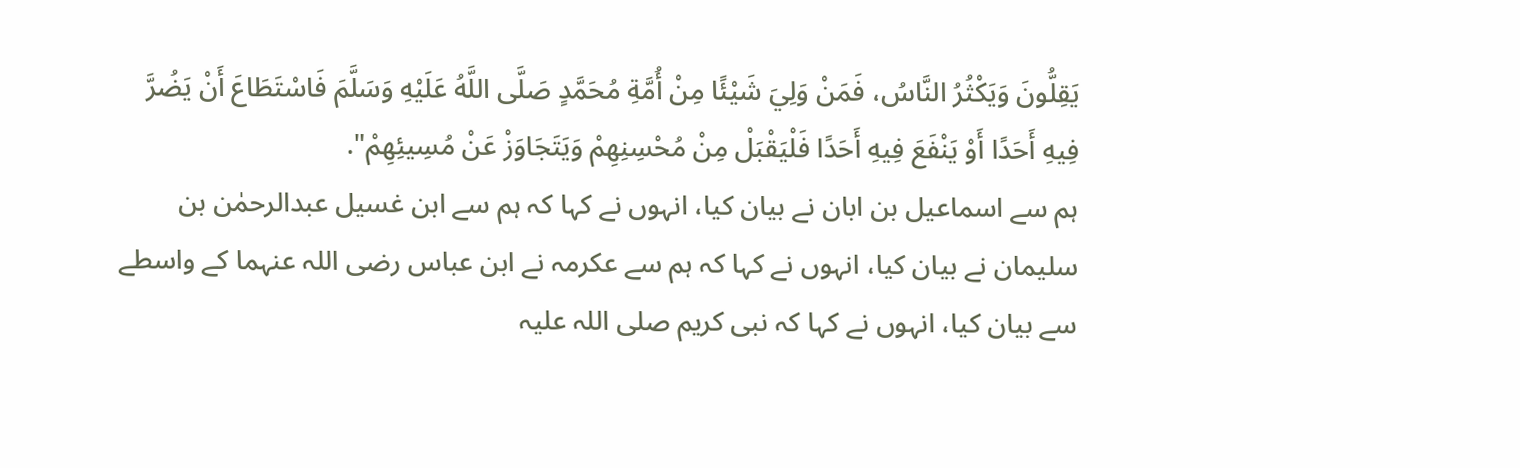يَقِلُّونَ وَيَكْثُرُ النَّاسُ، فَمَنْ وَلِيَ شَيْئًا مِنْ أُمَّةِ مُحَمَّدٍ صَلَّى اللَّهُ عَلَيْهِ وَسَلَّمَ فَاسْتَطَاعَ أَنْ يَضُرَّ فِيهِ أَحَدًا أَوْ يَنْفَعَ فِيهِ أَحَدًا فَلْيَقْبَلْ مِنْ مُحْسِنِهِمْ وَيَتَجَاوَزْ عَنْ مُسِيئِهِمْ".
ہم سے اسماعیل بن ابان نے بیان کیا، انہوں نے کہا کہ ہم سے ابن غسیل عبدالرحمٰن بن سلیمان نے بیان کیا، انہوں نے کہا کہ ہم سے عکرمہ نے ابن عباس رضی اللہ عنہما کے واسطے سے بیان کیا، انہوں نے کہا کہ نبی کریم صلی اللہ علیہ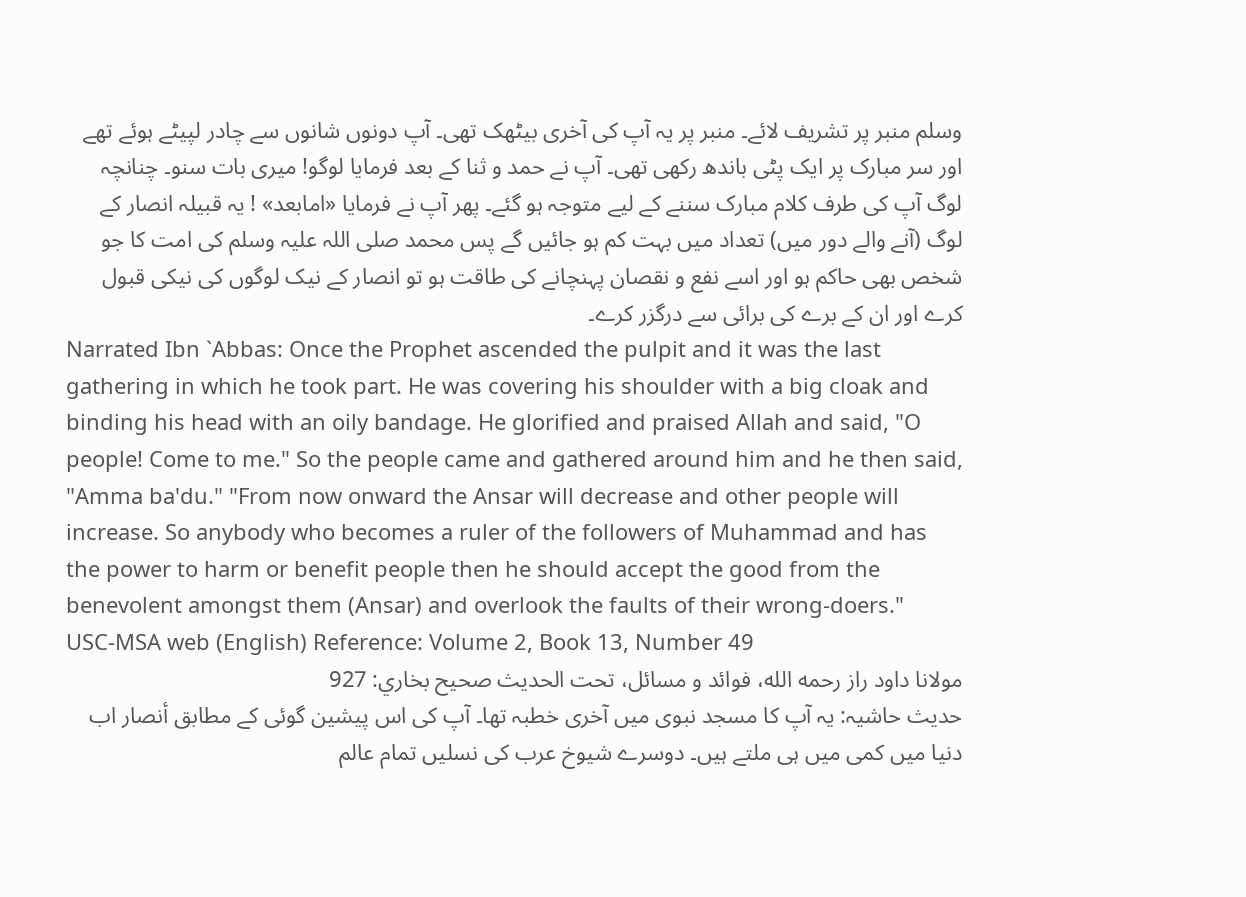وسلم منبر پر تشریف لائے۔ منبر پر یہ آپ کی آخری بیٹھک تھی۔ آپ دونوں شانوں سے چادر لپیٹے ہوئے تھے اور سر مبارک پر ایک پٹی باندھ رکھی تھی۔ آپ نے حمد و ثنا کے بعد فرمایا لوگو! میری بات سنو۔ چنانچہ لوگ آپ کی طرف کلام مبارک سننے کے لیے متوجہ ہو گئے۔ پھر آپ نے فرمایا «امابعد» ! یہ قبیلہ انصار کے لوگ (آنے والے دور میں) تعداد میں بہت کم ہو جائیں گے پس محمد صلی اللہ علیہ وسلم کی امت کا جو شخص بھی حاکم ہو اور اسے نفع و نقصان پہنچانے کی طاقت ہو تو انصار کے نیک لوگوں کی نیکی قبول کرے اور ان کے برے کی برائی سے درگزر کرے۔
Narrated Ibn `Abbas: Once the Prophet ascended the pulpit and it was the last gathering in which he took part. He was covering his shoulder with a big cloak and binding his head with an oily bandage. He glorified and praised Allah and said, "O people! Come to me." So the people came and gathered around him and he then said, "Amma ba'du." "From now onward the Ansar will decrease and other people will increase. So anybody who becomes a ruler of the followers of Muhammad and has the power to harm or benefit people then he should accept the good from the benevolent amongst them (Ansar) and overlook the faults of their wrong-doers."
USC-MSA web (English) Reference: Volume 2, Book 13, Number 49
مولانا داود راز رحمه الله، فوائد و مسائل، تحت الحديث صحيح بخاري: 927
حدیث حاشیہ: یہ آپ کا مسجد نبوی میں آخری خطبہ تھا۔ آپ کی اس پیشین گوئی کے مطابق أنصار اب دنیا میں کمی میں ہی ملتے ہیں۔ دوسرے شیوخ عرب کی نسلیں تمام عالم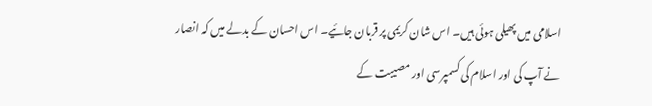اسلامی میں پھیلی ہوئی ہیں۔ اس شان کریمی پر قربان جائیے۔ اس احسان کے بدلے میں کہ انصار نے آپ کی اور اسلام کی کسمپرسی اور مصیبت کے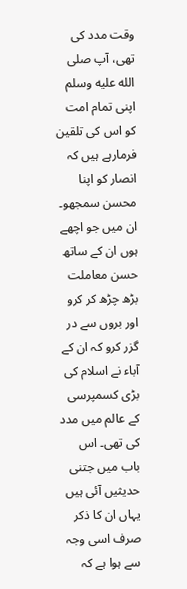وقت مدد کی تھی، آپ صلى الله عليه وسلم اپنی تمام امت کو اس کی تلقین فرمارہے ہیں کہ انصار کو اپنا محسن سمجھو۔ ان میں جو اچھے ہوں ان کے ساتھ حسن معاملت بڑھ چڑھ کر کرو اور بروں سے در گزر کرو کہ ان کے آباء نے اسلام کی بڑی کسمپرسی کے عالم میں مدد کی تھی۔ اس باب میں جتنی حدیثیں آئی ہیں یہاں ان کا ذکر صرف اسی وجہ سے ہوا ہے کہ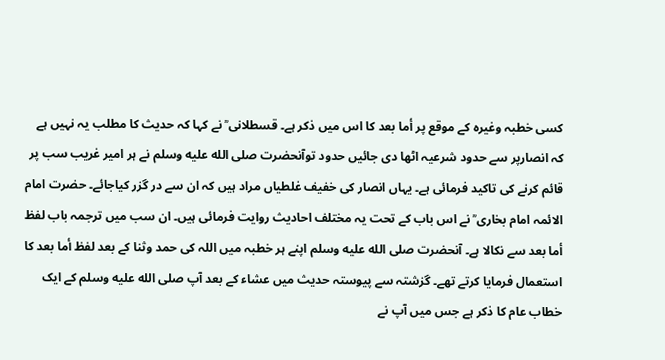کسی خطبہ وغیرہ کے موقع پر أما بعد کا اس میں ذکر ہے۔ قسطلانی ؒ نے کہا کہ حدیث کا مطلب یہ نہیں ہے کہ انصارپر سے حدود شرعیہ اٹھا دی جائیں حدود توآنحضرت صلى الله عليه وسلم نے ہر امیر غریب سب پر قائم کرنے کی تاکید فرمائی ہے۔ یہاں انصار کی خفیف غلطیاں مراد ہیں کہ ان سے در گزر کیاجائے۔ حضرت امام الائمہ امام بخاری ؒ نے اس باب کے تحت یہ مختلف احادیث روایت فرمائی ہیں۔ ان سب میں ترجمہ باب لفظ أما بعد سے نکالا ہے۔ آنحضرت صلى الله عليه وسلم اپنے ہر خطبہ میں اللہ کی حمد وثنا کے بعد لفظ أما بعد کا استعمال فرمایا کرتے تھے۔ گزشتہ سے پیوستہ حدیث میں عشاء کے بعد آپ صلى الله عليه وسلم کے ایک خطاب عام کا ذکر ہے جس میں آپ نے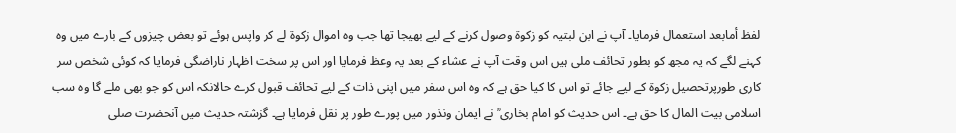لفظ أمابعد استعمال فرمایا۔ آپ نے ابن لبتیہ کو زکوۃ وصول کرنے کے لیے بھیجا تھا جب وہ اموال زکوۃ لے کر واپس ہوئے تو بعض چیزوں کے بارے میں وہ کہنے لگے کہ یہ مجھ کو بطور تحائف ملی ہیں اس وقت آپ نے عشاء کے بعد یہ وعظ فرمایا اور اس پر سخت اظہار ناراضگی فرمایا کہ کوئی شخص سر کاری طورپرتحصیل زکوۃ کے لیے جائے تو اس کا کیا حق ہے کہ وہ اس سفر میں اپنی ذات کے لیے تحائف قبول کرے حالانکہ اس کو جو بھی ملے گا وہ سب اسلامی بیت المال کا حق ہے۔ اس حدیث کو امام بخاری ؒ نے ایمان ونذور میں پورے طور پر نقل فرمایا ہے۔ گزشتہ حدیث میں آنحضرت صلى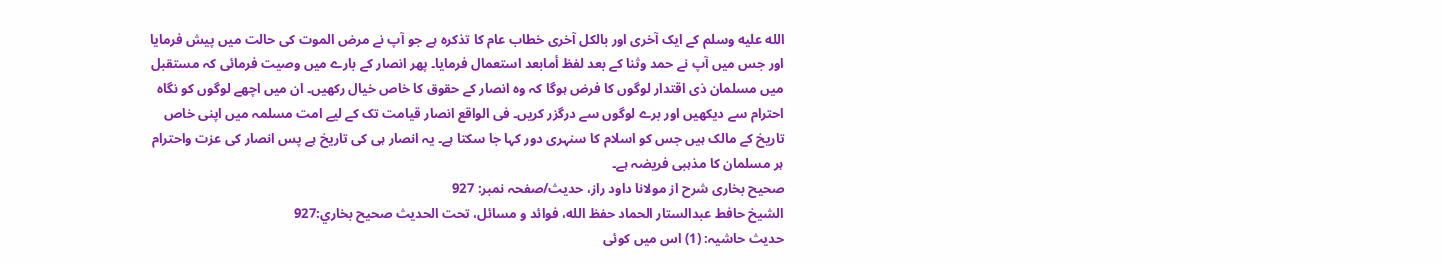الله عليه وسلم کے ایک آخری اور بالکل آخری خطاب عام کا تذکرہ ہے جو آپ نے مرض الموت کی حالت میں پیش فرمایا اور جس میں آپ نے حمد وثنا کے بعد لفظ أمابعد استعمال فرمایا۔ پھر انصار کے بارے میں وصیت فرمائی کہ مستقبل میں مسلمان ذی اقتدار لوگوں کا فرض ہوگا کہ وہ انصار کے حقوق کا خاص خیال رکھیں۔ ان میں اچھے لوگوں کو نگاہ احترام سے دیکھیں اور برے لوگوں سے درگزر کریں۔ فی الواقع انصار قیامت تک کے لیے امت مسلمہ میں اپنی خاص تاریخ کے مالک ہیں جس کو اسلام کا سنہری دور کہا جا سکتا ہے۔ یہ انصار ہی کی تاریخ ہے پس انصار کی عزت واحترام ہر مسلمان کا مذہبی فریضہ ہے۔
صحیح بخاری شرح از مولانا داود راز، حدیث/صفحہ نمبر: 927
الشيخ حافط عبدالستار الحماد حفظ الله، فوائد و مسائل، تحت الحديث صحيح بخاري:927
حدیث حاشیہ: (1) اس میں کوئی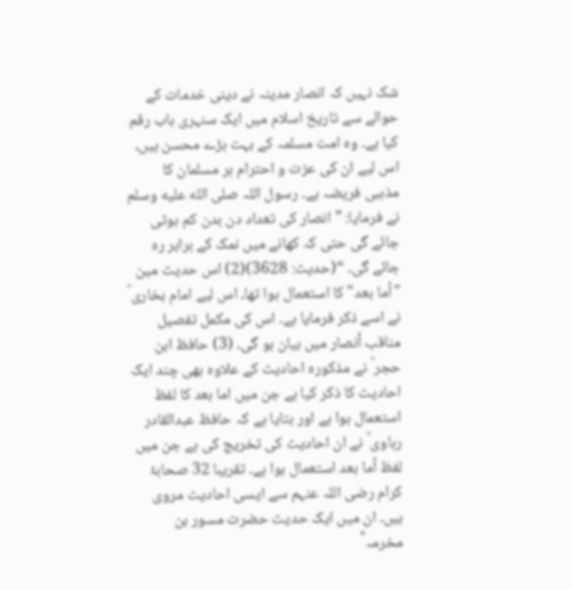شک نہیں کہ انصار مدینہ نے دینی خدمات کے حوالے سے تاریخ اسلام میں ایک سنہری باب رقم کیا ہے۔ وہ امت مسلمہ کے بہت بڑے محسن ہیں، اس لیے ان کی عزت و احترام ہر مسلمان کا مذہبی فریضہ ہے۔ رسول اللہ صلى الله عليه وسلم نے فرمایا: ”انصار کی تعداد دن بدن کم ہوتی جائے گی حتی کہ کھانے میں نمک کے برابر رہ جائے گی۔ “(حدیث: 3628)(2) اس حدیث مین "أما بعد" کا استعمال ہوا تھا، اس لیے امام بخاری ؒ نے اسے ذکر فرمایا ہے۔ اس کی مکمل تفصیل مناقب أنصار میں بیان ہو گی۔ (3) حافظ ابن حجر ؒ نے مذکورہ احادیث کے علاوہ بھی چند ایک احادیث کا ذکر کیا ہے جن میں اما بعد کا لفظ استعمال ہوا ہے اور بتایا ہے کہ حافظ عبدالقادر رہاوی ؒ نے ان احادیث کی تخریج کی ہے جن میں لفظ أما بعد استعمال ہوا ہے۔ تقریبا 32 صحابۂ کرام رضی اللہ عنہم سے ایسی احادیث مروی ہیں۔ ان میں ایک حدیث حضرت مسور بن مخرمہ ؓ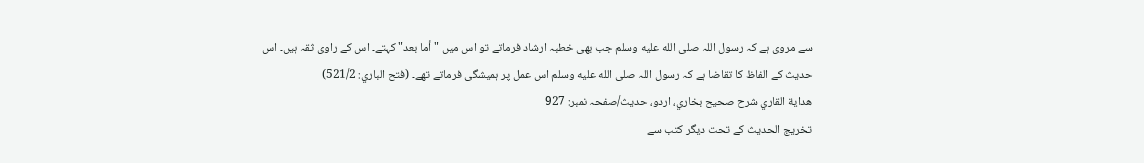سے مروی ہے کہ رسول اللہ صلى الله عليه وسلم جب بھی خطبہ ارشاد فرماتے تو اس میں "أما بعد" کہتے۔ اس کے راوی ثقہ ہیں۔ اس حدیث کے الفاظ کا تقاضا ہے کہ رسول اللہ صلى الله عليه وسلم اس عمل پر ہمیشگی فرماتے تھے۔ (فتح الباري: 521/2)
هداية القاري شرح صحيح بخاري، اردو، حدیث/صفحہ نمبر: 927
تخریج الحدیث کے تحت دیگر کتب سے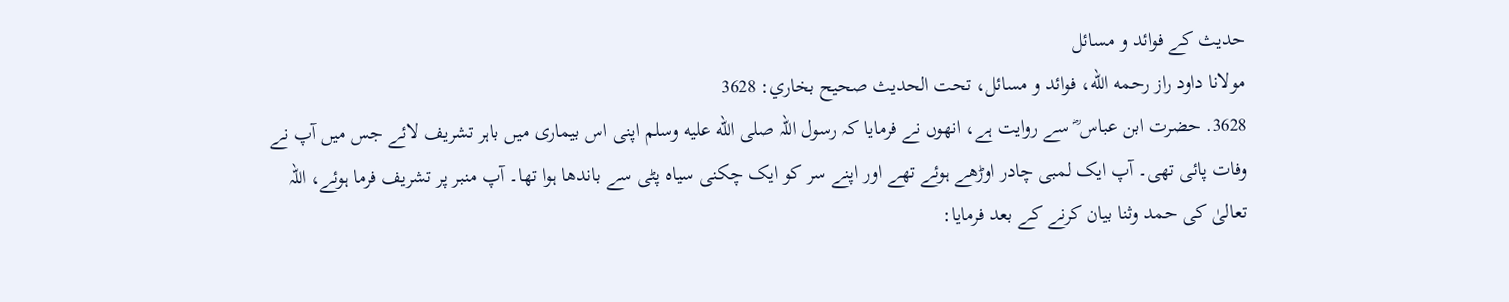حدیث کے فوائد و مسائل
مولانا داود راز رحمه الله، فوائد و مسائل، تحت الحديث صحيح بخاري: 3628
3628. حضرت ابن عباس ؓ سے روایت ہے، انھوں نے فرمایا کہ رسول اللہ صلى الله عليه وسلم اپنی اس بیماری میں باہر تشریف لائے جس میں آپ نے وفات پائی تھی۔ آپ ایک لمبی چادر اوڑھے ہوئے تھے اور اپنے سر کو ایک چکنی سیاہ پٹی سے باندھا ہوا تھا۔ آپ منبر پر تشریف فرما ہوئے، اللہ تعالیٰ کی حمد وثنا بیان کرنے کے بعد فرمایا: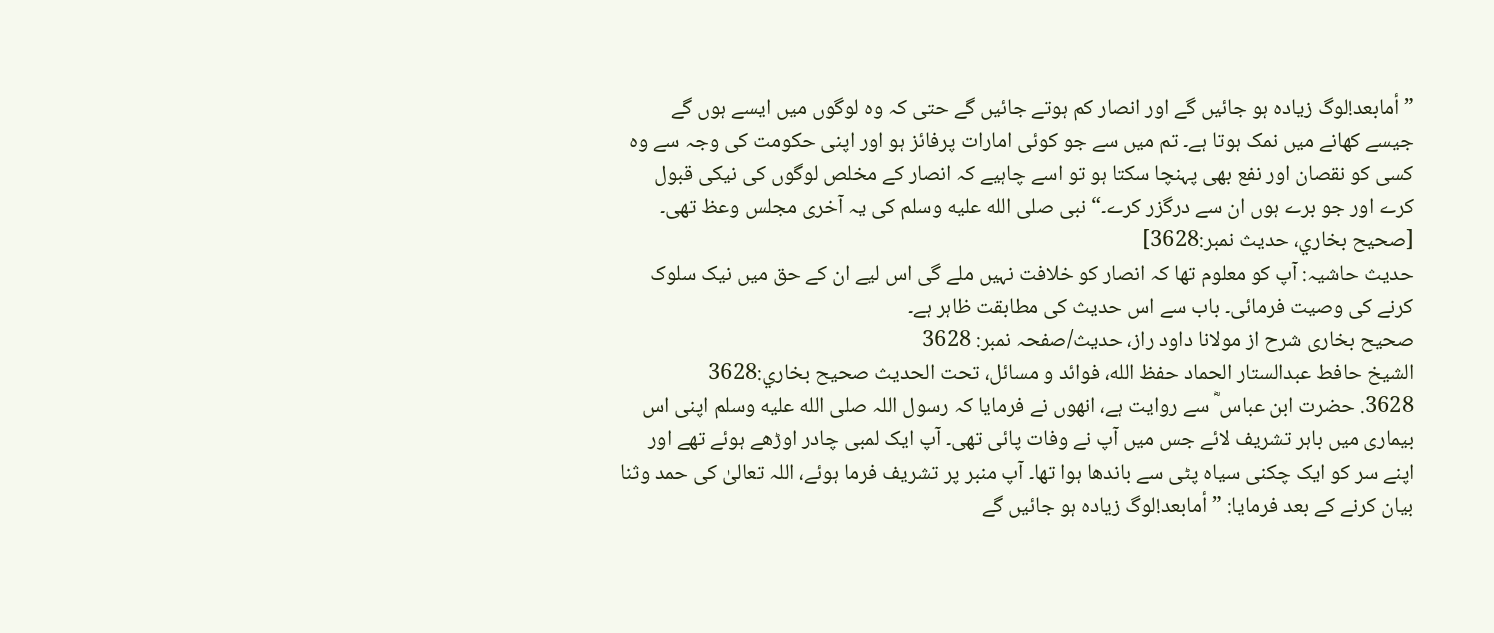”أمابعد!لوگ زیادہ ہو جائیں گے اور انصار کم ہوتے جائیں گے حتی کہ وہ لوگوں میں ایسے ہوں گے جیسے کھانے میں نمک ہوتا ہے۔ تم میں سے جو کوئی امارات پرفائز ہو اور اپنی حکومت کی وجہ سے وہ کسی کو نقصان اور نفع بھی پہنچا سکتا ہو تو اسے چاہیے کہ انصار کے مخلص لوگوں کی نیکی قبول کرے اور جو برے ہوں ان سے درگزر کرے۔“ نبی صلى الله عليه وسلم کی یہ آخری مجلس وعظ تھی۔ [صحيح بخاري، حديث نمبر:3628]
حدیث حاشیہ: آپ کو معلوم تھا کہ انصار کو خلافت نہیں ملے گی اس لیے ان کے حق میں نیک سلوک کرنے کی وصیت فرمائی۔ باب سے اس حدیث کی مطابقت ظاہر ہے۔
صحیح بخاری شرح از مولانا داود راز، حدیث/صفحہ نمبر: 3628
الشيخ حافط عبدالستار الحماد حفظ الله، فوائد و مسائل، تحت الحديث صحيح بخاري:3628
3628. حضرت ابن عباس ؓ سے روایت ہے، انھوں نے فرمایا کہ رسول اللہ صلى الله عليه وسلم اپنی اس بیماری میں باہر تشریف لائے جس میں آپ نے وفات پائی تھی۔ آپ ایک لمبی چادر اوڑھے ہوئے تھے اور اپنے سر کو ایک چکنی سیاہ پٹی سے باندھا ہوا تھا۔ آپ منبر پر تشریف فرما ہوئے، اللہ تعالیٰ کی حمد وثنا بیان کرنے کے بعد فرمایا: ”أمابعد!لوگ زیادہ ہو جائیں گے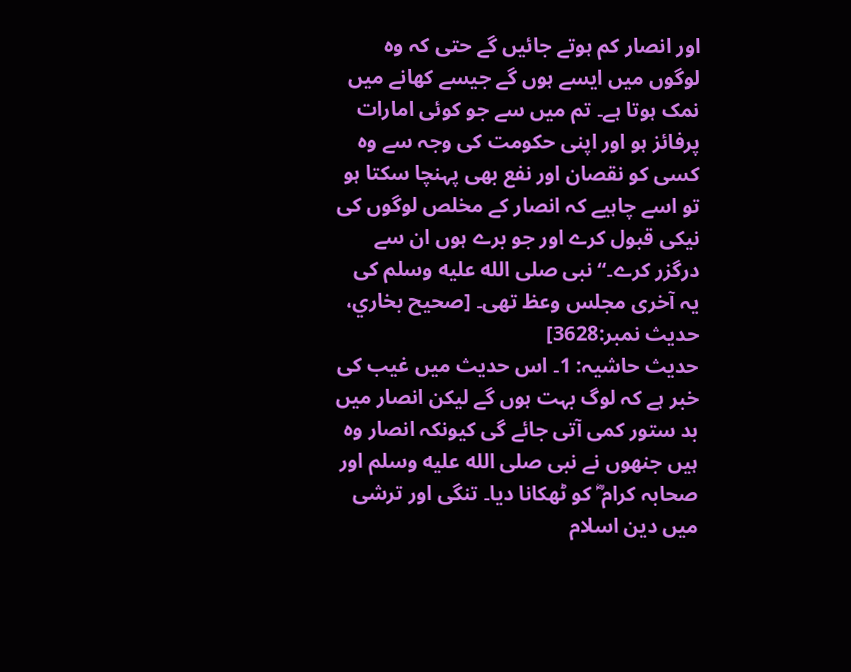اور انصار کم ہوتے جائیں گے حتی کہ وہ لوگوں میں ایسے ہوں گے جیسے کھانے میں نمک ہوتا ہے۔ تم میں سے جو کوئی امارات پرفائز ہو اور اپنی حکومت کی وجہ سے وہ کسی کو نقصان اور نفع بھی پہنچا سکتا ہو تو اسے چاہیے کہ انصار کے مخلص لوگوں کی نیکی قبول کرے اور جو برے ہوں ان سے درگزر کرے۔“ نبی صلى الله عليه وسلم کی یہ آخری مجلس وعظ تھی۔ [صحيح بخاري، حديث نمبر:3628]
حدیث حاشیہ: 1۔ اس حدیث میں غیب کی خبر ہے کہ لوگ بہت ہوں گے لیکن انصار میں بد ستور کمی آتی جائے گی کیونکہ انصار وہ ہیں جنھوں نے نبی صلى الله عليه وسلم اور صحابہ کرام ؓ کو ٹھکانا دیا۔ تنگی اور ترشی میں دین اسلام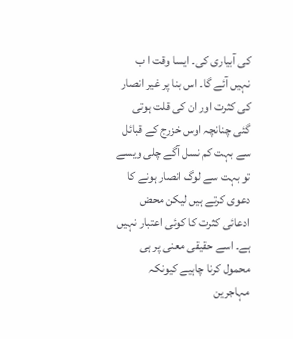کی آبیاری کی۔ ایسا وقت ا ب نہیں آئے گا۔ اس بنا پر غیر انصار کی کثرت اور ان کی قلت ہوتی گئی چنانچہ اوس خزرج کے قبائل سے بہت کم نسل آگے چلی ویسے تو بہت سے لوگ انصار ہونے کا دعوی کرتے ہیں لیکن محض ادعائی کثرت کا کوئی اعتبار نہیں ہے۔ اسے حقیقی معنی پر ہی محمول کرنا چاہیے کیونکہ مہاجرین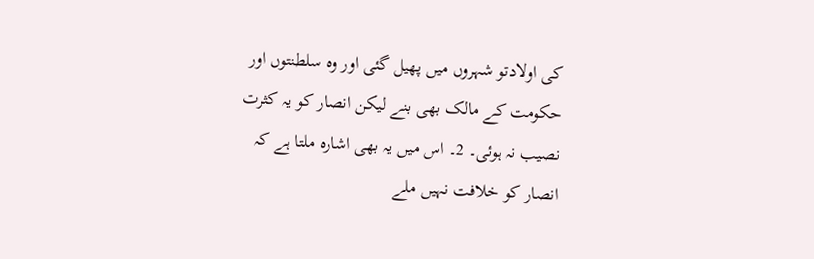کی اولادتو شہروں میں پھیل گئی اور وہ سلطنتوں اور حکومت کے مالک بھی بنے لیکن انصار کو یہ کثرت نصیب نہ ہوئی۔ 2۔ اس میں یہ بھی اشارہ ملتا ہے کہ انصار کو خلافت نہیں ملے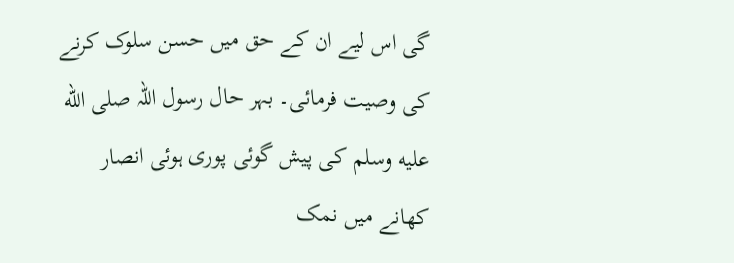گی اس لیے ان کے حق میں حسن سلوک کرنے کی وصیت فرمائی۔ بہر حال رسول اللہ صلى الله عليه وسلم کی پیش گوئی پوری ہوئی انصار کھانے میں نمک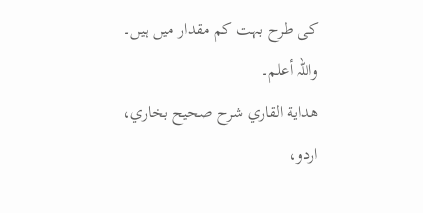کی طرح بہت کم مقدار میں ہیں۔ واللہ أعلم۔
هداية القاري شرح صحيح بخاري، اردو،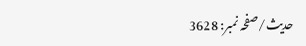حدیث/صفحہ نمبر: 3628